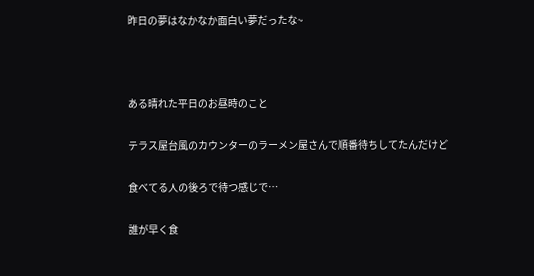昨日の夢はなかなか面白い夢だったな~



ある晴れた平日のお昼時のこと

テラス屋台風のカウンターのラーメン屋さんで順番待ちしてたんだけど

食べてる人の後ろで待つ感じで…

誰が早く食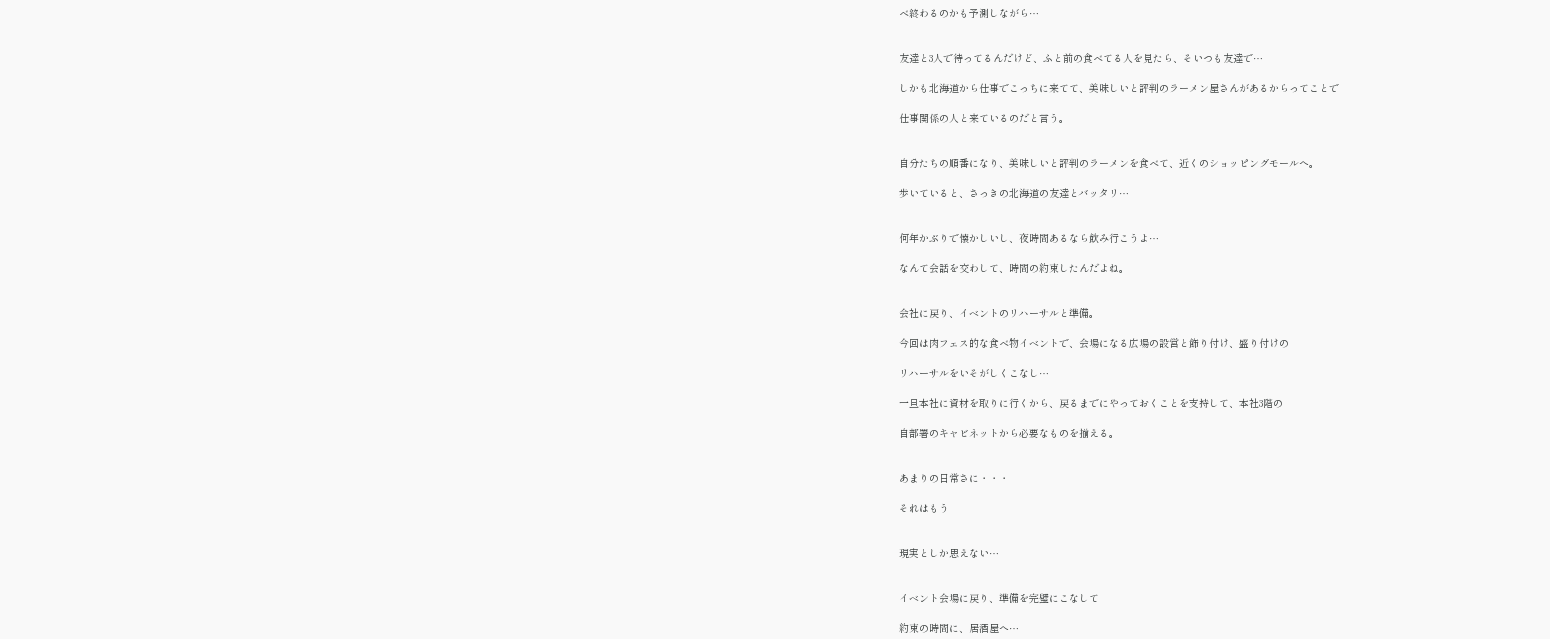べ終わるのかも予測しながら…


友達と3人で待ってるんだけど、ふと前の食べてる人を見たら、そいつも友達で…

しかも北海道から仕事でこっちに来てて、美味しいと評判のラーメン屋さんがあるからってことで

仕事関係の人と来ているのだと言う。


自分たちの順番になり、美味しいと評判のラーメンを食べて、近くのショッピングモールへ。

歩いていると、さっきの北海道の友達とバッタリ…


何年かぶりで懐かしいし、夜時間あるなら飲み行こうよ…

なんて会話を交わして、時間の約束したんだよね。


会社に戻り、イベントのリハーサルと準備。

今回は肉フェス的な食べ物イベントで、会場になる広場の設営と飾り付け、盛り付けの

リハーサルをいそがしくこなし…

一旦本社に資材を取りに行くから、戻るまでにやっておくことを支持して、本社3階の

自部署のキャビネットから必要なものを揃える。


あまりの日常さに・・・

それはもう


現実としか思えない…


イベント会場に戻り、準備を完璧にこなして

約束の時間に、居酒屋へ…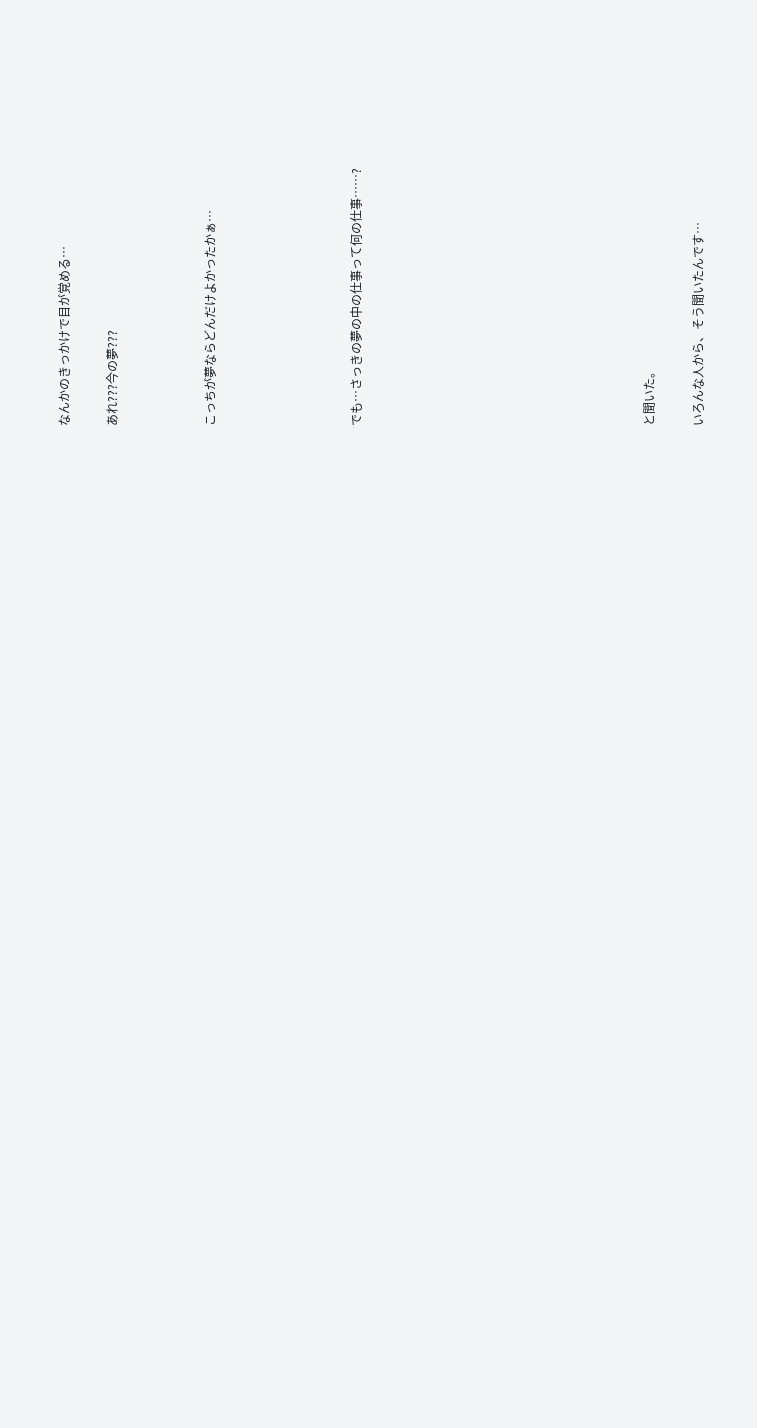なんかのきっかけで目が覚める…

あれ???今の夢???



こっちが夢ならどんだけよかったかぁ…





でも…さっきの夢の中の仕事って何の仕事……?











と聞いた。

いろんな人から、そう聞いたんです…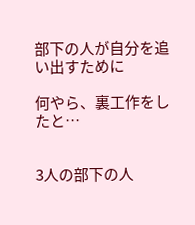部下の人が自分を追い出すために

何やら、裏工作をしたと…


3人の部下の人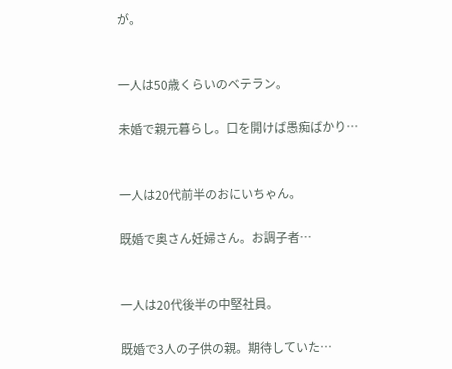が。


一人は50歳くらいのベテラン。

未婚で親元暮らし。口を開けば愚痴ばかり…


一人は20代前半のおにいちゃん。

既婚で奥さん妊婦さん。お調子者…


一人は20代後半の中堅社員。

既婚で3人の子供の親。期待していた…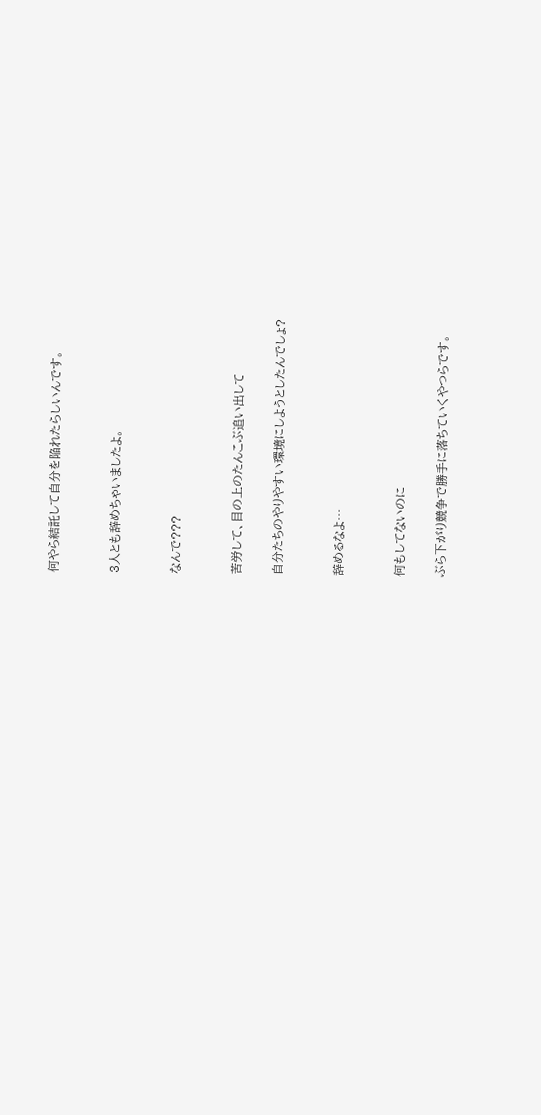何やら結託して自分を陥れたらしいんです。


3人とも辞めちゃいましたよ。


なんで???


苦労して、目の上のたんこぶ追い出して

自分たちのやりやすい環境にしようとしたんでしょ?


辞めるなよ…


何もしてないのに

ぶら下がり競争で勝手に落ちていくやつらです。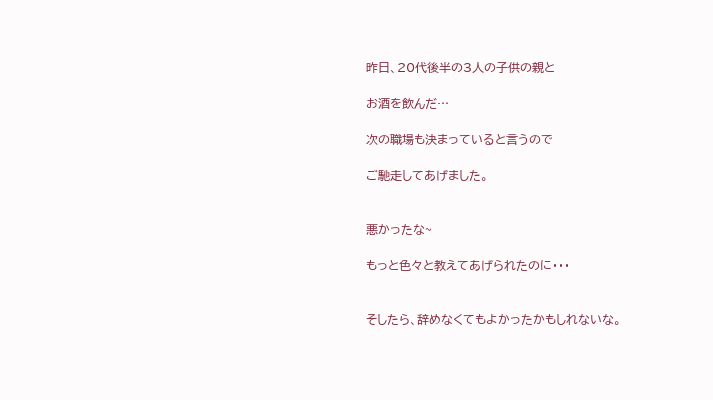昨日、20代後半の3人の子供の親と

お酒を飲んだ…

次の職場も決まっていると言うので

ご馳走してあげました。


悪かったな~

もっと色々と教えてあげられたのに・・・


そしたら、辞めなくてもよかったかもしれないな。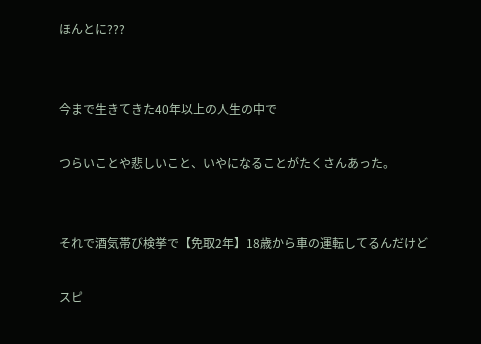ほんとに???


今まで生きてきた40年以上の人生の中で

つらいことや悲しいこと、いやになることがたくさんあった。


それで酒気帯び検挙で【免取2年】18歳から車の運転してるんだけど

スピ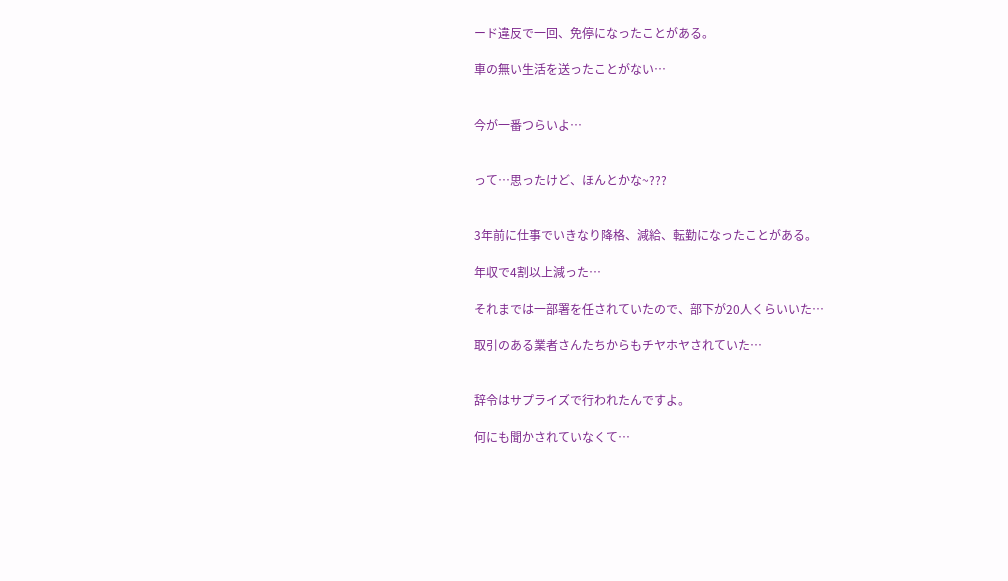ード違反で一回、免停になったことがある。

車の無い生活を送ったことがない…


今が一番つらいよ…


って…思ったけど、ほんとかな~???


3年前に仕事でいきなり降格、減給、転勤になったことがある。

年収で4割以上減った…

それまでは一部署を任されていたので、部下が20人くらいいた…

取引のある業者さんたちからもチヤホヤされていた…


辞令はサプライズで行われたんですよ。

何にも聞かされていなくて…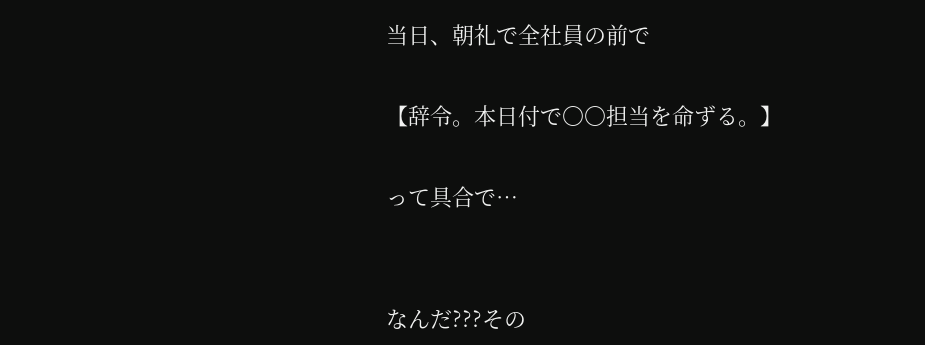当日、朝礼で全社員の前で

【辞令。本日付で〇〇担当を命ずる。】

って具合で…


なんだ???その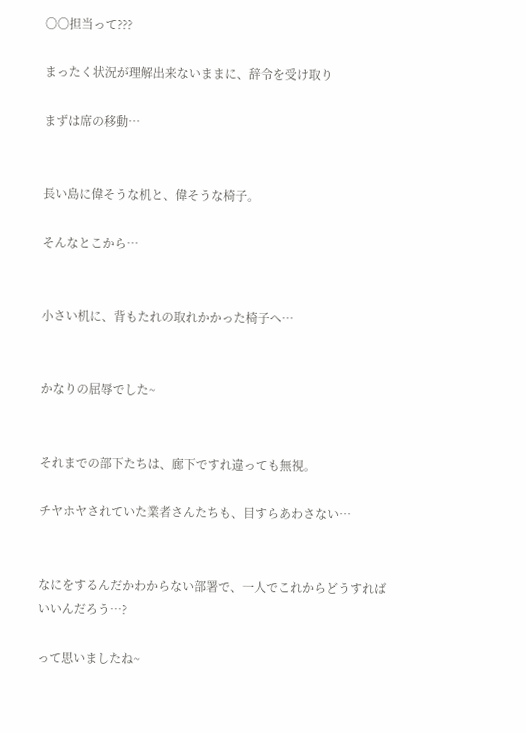〇〇担当って???

まったく状況が理解出来ないままに、辞令を受け取り

まずは席の移動…


長い島に偉そうな机と、偉そうな椅子。

そんなとこから…


小さい机に、背もたれの取れかかった椅子へ…


かなりの屈辱でした~


それまでの部下たちは、廊下ですれ違っても無視。

チヤホヤされていた業者さんたちも、目すらあわさない…


なにをするんだかわからない部署で、一人でこれからどうすればいいんだろう…?

って思いましたね~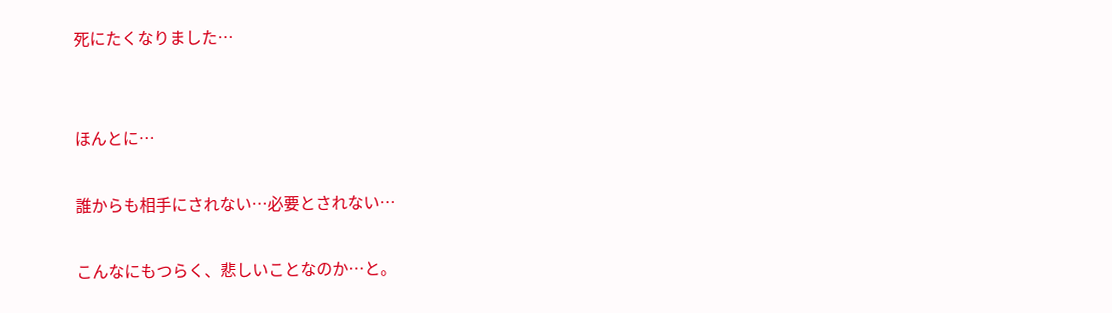死にたくなりました…


ほんとに…

誰からも相手にされない…必要とされない…

こんなにもつらく、悲しいことなのか…と。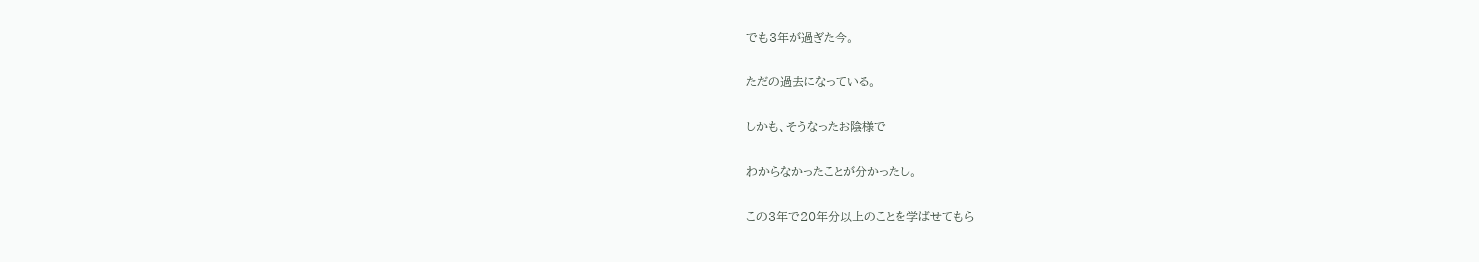でも3年が過ぎた今。

ただの過去になっている。

しかも、そうなったお陰様で

わからなかったことが分かったし。

この3年で20年分以上のことを学ばせてもら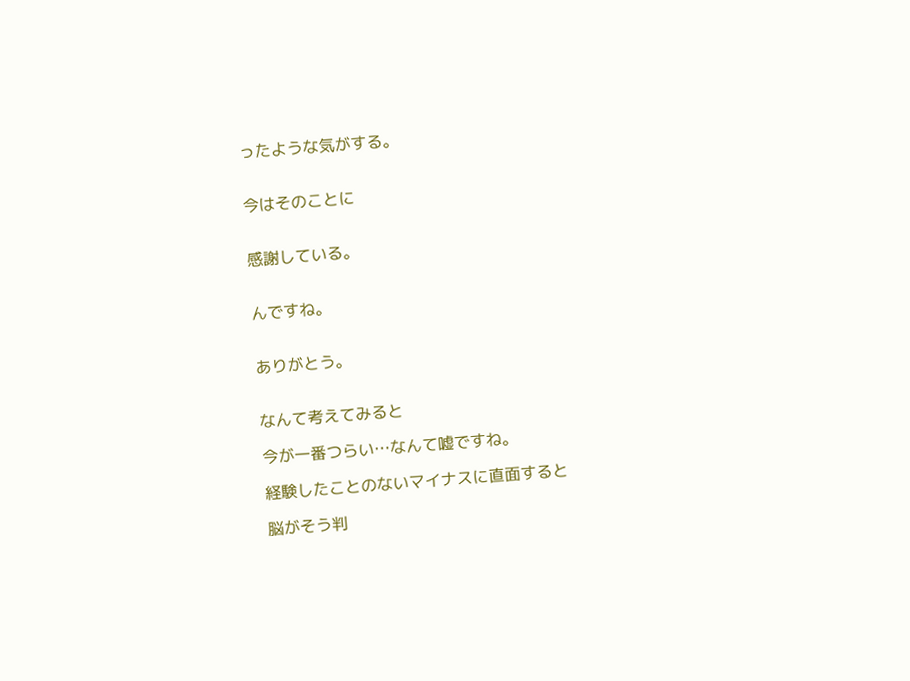ったような気がする。


今はそのことに


感謝している。


んですね。


ありがとう。


なんて考えてみると

今が一番つらい…なんて嘘ですね。

経験したことのないマイナスに直面すると

脳がそう判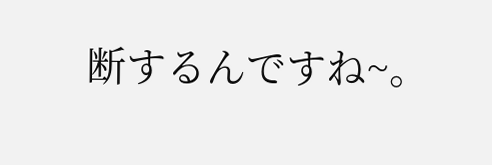断するんですね~。